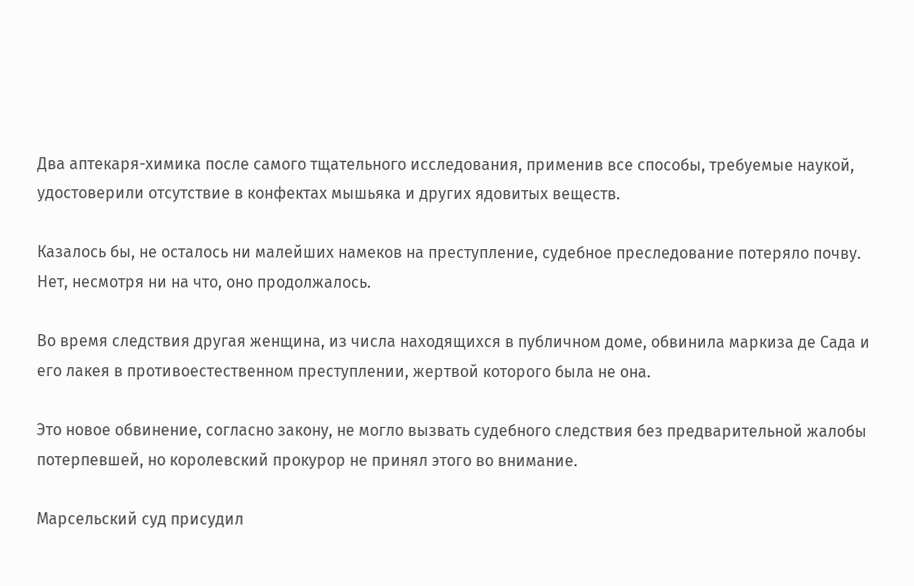Два аптекаря-химика после самого тщательного исследования, применив все способы, требуемые наукой, удостоверили отсутствие в конфектах мышьяка и других ядовитых веществ.

Казалось бы, не осталось ни малейших намеков на преступление, судебное преследование потеряло почву. Нет, несмотря ни на что, оно продолжалось.

Во время следствия другая женщина, из числа находящихся в публичном доме, обвинила маркиза де Сада и его лакея в противоестественном преступлении, жертвой которого была не она.

Это новое обвинение, согласно закону, не могло вызвать судебного следствия без предварительной жалобы потерпевшей, но королевский прокурор не принял этого во внимание.

Марсельский суд присудил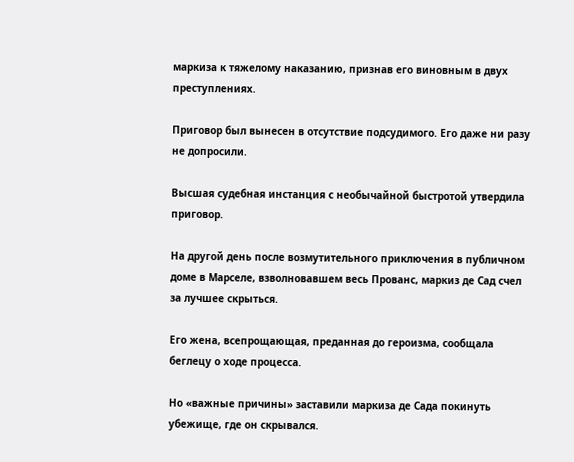маркиза к тяжелому наказанию, признав его виновным в двух преступлениях.

Приговор был вынесен в отсутствие подсудимого. Его даже ни разу не допросили.

Высшая судебная инстанция с необычайной быстротой утвердила приговор.

На другой день после возмутительного приключения в публичном доме в Марселе, взволновавшем весь Прованс, маркиз де Сад счел за лучшее скрыться.

Его жена, всепрощающая, преданная до героизма, сообщала беглецу о ходе процесса.

Но «важные причины» заставили маркиза де Сада покинуть убежище, где он скрывался.